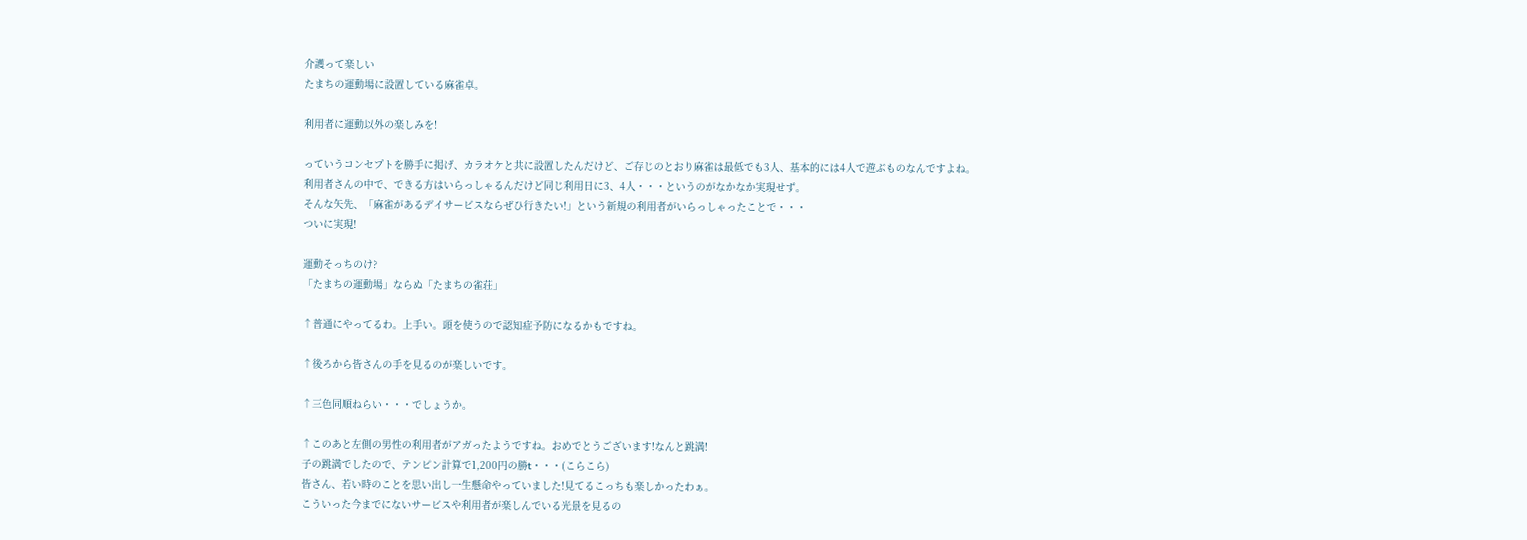介護って楽しい
たまちの運動場に設置している麻雀卓。

利用者に運動以外の楽しみを!

っていうコンセプトを勝手に掲げ、カラオケと共に設置したんだけど、ご存じのとおり麻雀は最低でも3人、基本的には4人で遊ぶものなんですよね。
利用者さんの中で、できる方はいらっしゃるんだけど同じ利用日に3、4人・・・というのがなかなか実現せず。
そんな矢先、「麻雀があるデイサービスならぜひ行きたい!」という新規の利用者がいらっしゃったことで・・・
ついに実現!

運動そっちのけ?
「たまちの運動場」ならぬ「たまちの雀荘」

↑普通にやってるわ。上手い。頭を使うので認知症予防になるかもですね。

↑後ろから皆さんの手を見るのが楽しいです。

↑三色同順ねらい・・・でしょうか。

↑このあと左側の男性の利用者がアガったようですね。おめでとうございます!なんと跳満!
子の跳満でしたので、テンピン計算で1,200円の勝t・・・(こらこら)
皆さん、若い時のことを思い出し一生懸命やっていました!見てるこっちも楽しかったわぁ。
こういった今までにないサービスや利用者が楽しんでいる光景を見るの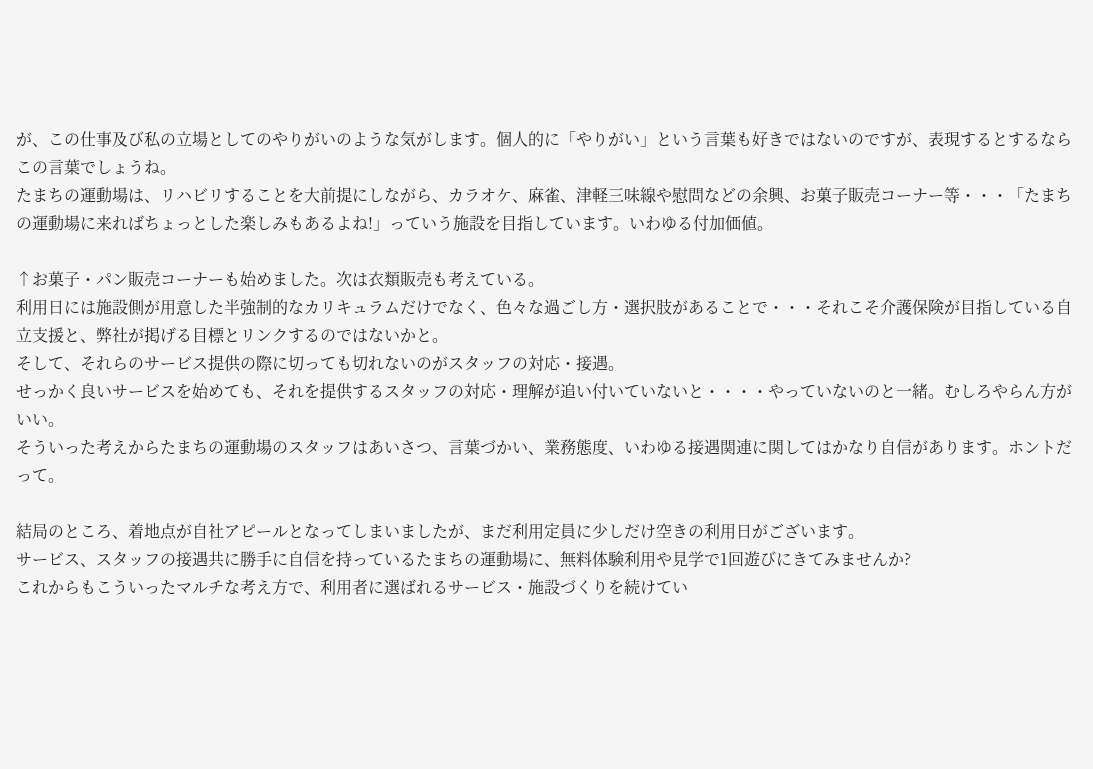が、この仕事及び私の立場としてのやりがいのような気がします。個人的に「やりがい」という言葉も好きではないのですが、表現するとするならこの言葉でしょうね。
たまちの運動場は、リハビリすることを大前提にしながら、カラオケ、麻雀、津軽三味線や慰問などの余興、お菓子販売コーナー等・・・「たまちの運動場に来ればちょっとした楽しみもあるよね!」っていう施設を目指しています。いわゆる付加価値。

↑お菓子・パン販売コーナーも始めました。次は衣類販売も考えている。
利用日には施設側が用意した半強制的なカリキュラムだけでなく、色々な過ごし方・選択肢があることで・・・それこそ介護保険が目指している自立支援と、弊社が掲げる目標とリンクするのではないかと。
そして、それらのサービス提供の際に切っても切れないのがスタッフの対応・接遇。
せっかく良いサービスを始めても、それを提供するスタッフの対応・理解が追い付いていないと・・・・やっていないのと一緒。むしろやらん方がいい。
そういった考えからたまちの運動場のスタッフはあいさつ、言葉づかい、業務態度、いわゆる接遇関連に関してはかなり自信があります。ホントだって。

結局のところ、着地点が自社アピールとなってしまいましたが、まだ利用定員に少しだけ空きの利用日がございます。
サービス、スタッフの接遇共に勝手に自信を持っているたまちの運動場に、無料体験利用や見学で1回遊びにきてみませんか?
これからもこういったマルチな考え方で、利用者に選ばれるサービス・施設づくりを続けてい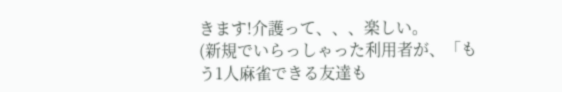きます!介護って、、、楽しい。
(新規でいらっしゃった利用者が、「もう1人麻雀できる友達も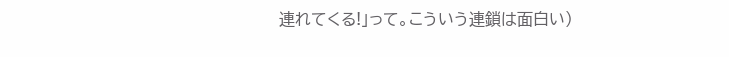連れてくる!」って。こういう連鎖は面白い)